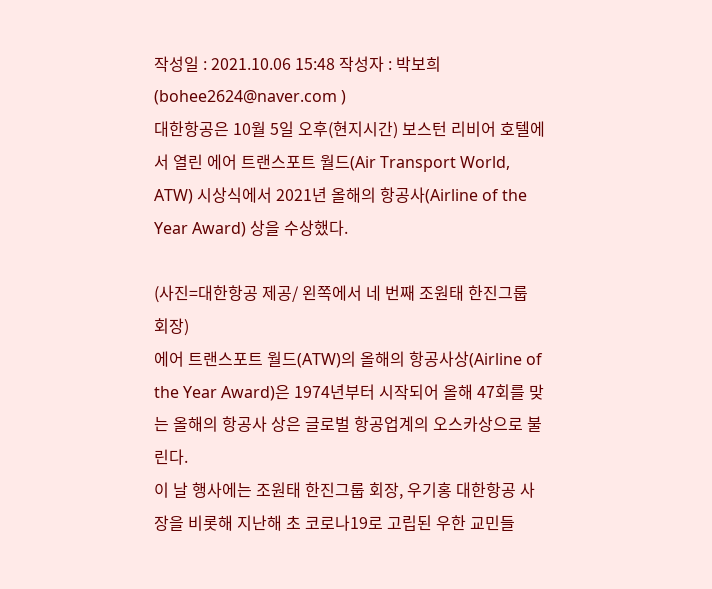작성일 : 2021.10.06 15:48 작성자 : 박보희 (bohee2624@naver.com )
대한항공은 10월 5일 오후(현지시간) 보스턴 리비어 호텔에서 열린 에어 트랜스포트 월드(Air Transport World, ATW) 시상식에서 2021년 올해의 항공사(Airline of the Year Award) 상을 수상했다.

(사진=대한항공 제공/ 왼쪽에서 네 번째 조원태 한진그룹 회장)
에어 트랜스포트 월드(ATW)의 올해의 항공사상(Airline of the Year Award)은 1974년부터 시작되어 올해 47회를 맞는 올해의 항공사 상은 글로벌 항공업계의 오스카상으로 불린다.
이 날 행사에는 조원태 한진그룹 회장, 우기홍 대한항공 사장을 비롯해 지난해 초 코로나19로 고립된 우한 교민들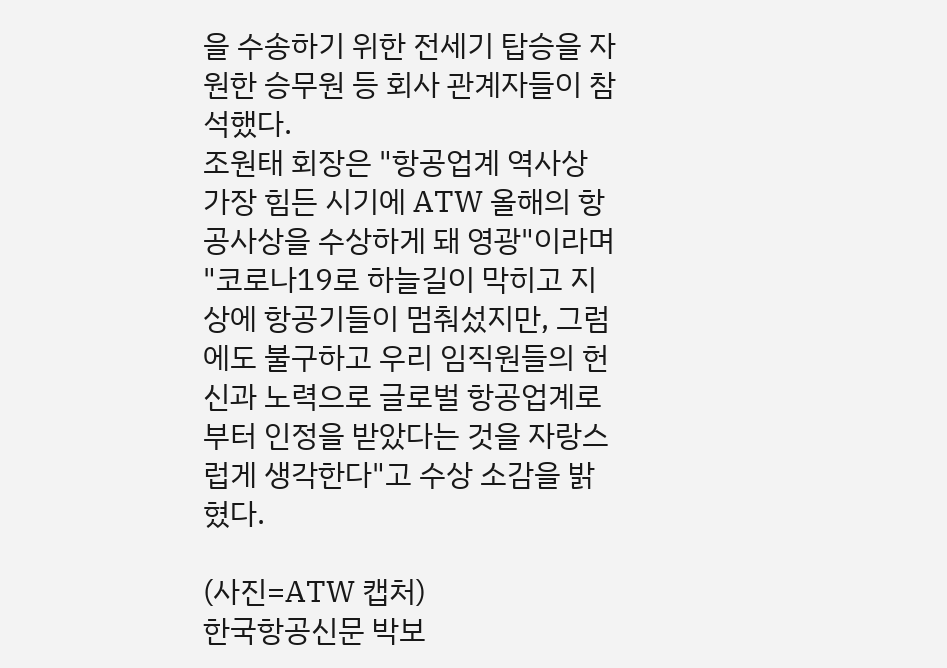을 수송하기 위한 전세기 탑승을 자원한 승무원 등 회사 관계자들이 참석했다.
조원태 회장은 "항공업계 역사상 가장 힘든 시기에 ATW 올해의 항공사상을 수상하게 돼 영광"이라며 "코로나19로 하늘길이 막히고 지상에 항공기들이 멈춰섰지만, 그럼에도 불구하고 우리 임직원들의 헌신과 노력으로 글로벌 항공업계로부터 인정을 받았다는 것을 자랑스럽게 생각한다"고 수상 소감을 밝혔다.

(사진=ATW 캡처)
한국항공신문 박보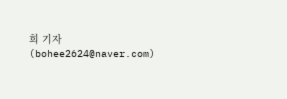희 기자(bohee2624@naver.com)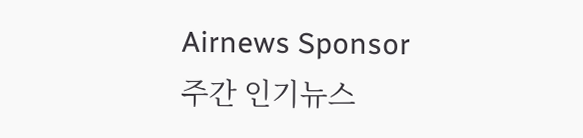Airnews Sponsor
주간 인기뉴스